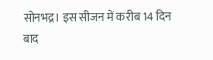सोनभद्र। इस सीजन में करीब 14 दिन बाद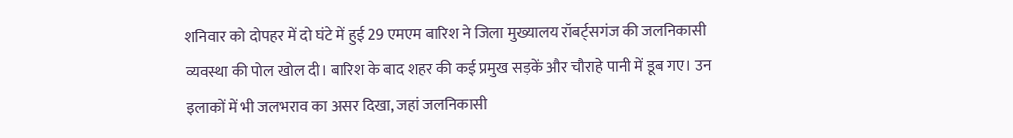शनिवार को दोपहर में दो घंटे में हुई 29 एमएम बारिश ने जिला मुख्यालय रॉबर्ट्सगंज की जलनिकासी व्यवस्था की पोल खोल दी। बारिश के बाद शहर की कई प्रमुख सड़कें और चौराहे पानी में डूब गए। उन इलाकों में भी जलभराव का असर दिखा, जहां जलनिकासी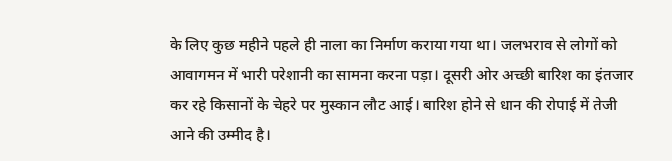के लिए कुछ महीने पहले ही नाला का निर्माण कराया गया था। जलभराव से लोगों को आवागमन में भारी परेशानी का सामना करना पड़ा। दूसरी ओर अच्छी बारिश का इंतजार कर रहे किसानों के चेहरे पर मुस्कान लौट आई। बारिश होने से धान की रोपाई में तेजी आने की उम्मीद है।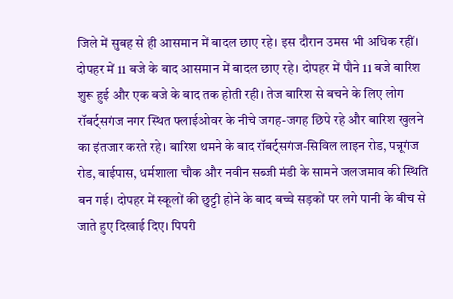जिले में सुबह से ही आसमान में बादल छाए रहे। इस दौरान उमस भी अधिक रहीं। दोपहर में 11 बजे के बाद आसमान में बादल छाए रहे। दोपहर में पौने 11 बजे बारिश शुरू हुई और एक बजे के बाद तक होती रही। तेज बारिश से बचने के लिए लोग रॉबर्ट्सगंज नगर स्थित फ्लाईओवर के नीचे जगह-जगह छिपे रहे और बारिश खुलने का इंतजार करते रहे। बारिश थमने के बाद रॉबर्ट्सगंज-सिविल लाइन रोड, पन्नूगंज रोड, बाईपास, धर्मशाला चौक और नवीन सब्जी मंडी के सामने जलजमाव की स्थिति बन गई। दोपहर में स्कूलों की छुट्टी होने के बाद बच्चे सड़कों पर लगे पानी के बीच से जाते हुए दिखाई दिए। पिपरी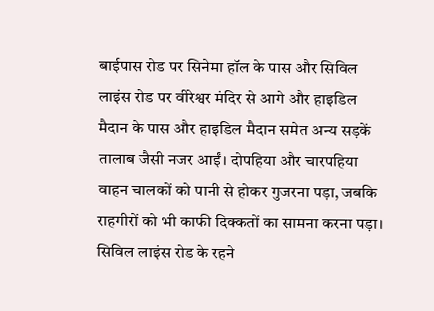बाईपास रोड पर सिनेमा हॉल के पास और सिविल लाइंस रोड पर वीरेश्वर मंदिर से आगे और हाइडिल मैदान के पास और हाइडिल मैदान समेत अन्य सड़कें तालाब जैसी नजर आईं। दोपहिया और चारपहिया वाहन चालकों को पानी से होकर गुजरना पड़ा, जबकि राहगीरों को भी काफी दिक्कतों का सामना करना पड़ा। सिविल लाइंस रोड के रहने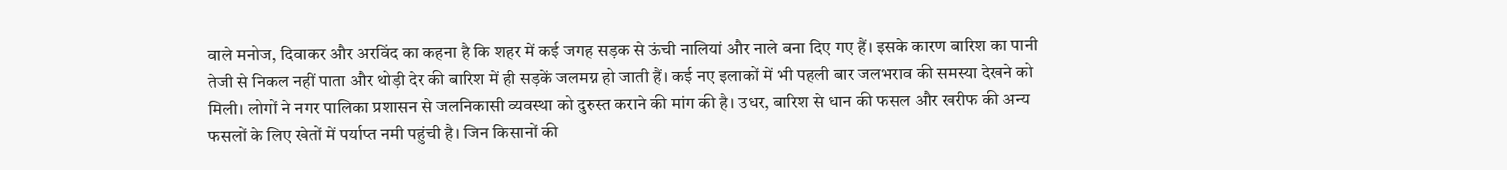वाले मनोज, दिवाकर और अरविंद का कहना है कि शहर में कई जगह सड़क से ऊंची नालियां और नाले बना दिए गए हैं। इसके कारण बारिश का पानी तेजी से निकल नहीं पाता और थोड़ी देर की बारिश में ही सड़कें जलमग्न हो जाती हैं। कई नए इलाकों में भी पहली बार जलभराव की समस्या देखने को मिली। लोगों ने नगर पालिका प्रशासन से जलनिकासी व्यवस्था को दुरुस्त कराने की मांग की है। उधर, बारिश से धान की फसल और खरीफ की अन्य फसलों के लिए खेतों में पर्याप्त नमी पहुंची है। जिन किसानों की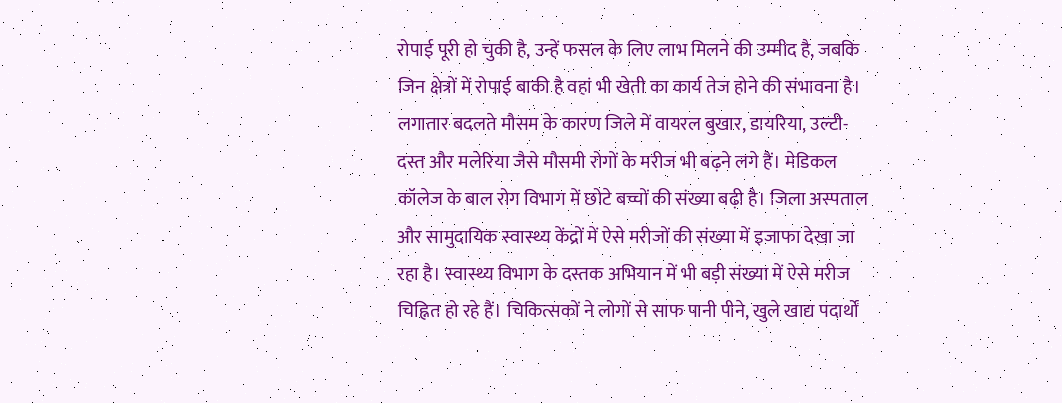रोपाई पूरी हो चुकी है, उन्हें फसल के लिए लाभ मिलने की उम्मीद है, जबकि जिन क्षेत्रों में रोपाई बाकी है वहां भी खेती का कार्य तेज होने की संभावना है। लगातार बदलते मौसम के कारण जिले में वायरल बुखार, डायरिया, उल्टी-दस्त और मलेरिया जैसे मौसमी रोगों के मरीज भी बढ़ने लगे हैं। मेडिकल कॉलेज के बाल रोग विभाग में छोटे बच्चों की संख्या बढ़ी है। जिला अस्पताल और सामुदायिक स्वास्थ्य केंद्रों में ऐसे मरीजों की संख्या में इजाफा देखा जा रहा है। स्वास्थ्य विभाग के दस्तक अभियान में भी बड़ी संख्या में ऐसे मरीज चिह्नित हो रहे हैं। चिकित्सकों ने लोगों से साफ पानी पीने, खुले खाद्य पदार्थों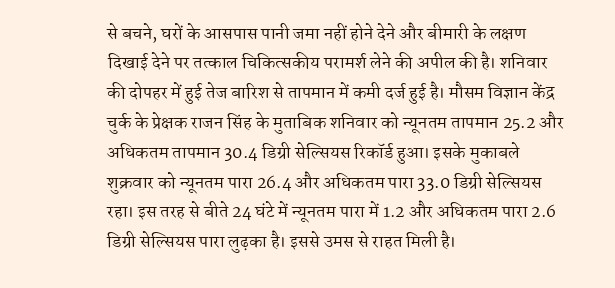से बचने, घरों के आसपास पानी जमा नहीं होने देने और बीमारी के लक्षण दिखाई देने पर तत्काल चिकित्सकीय परामर्श लेने की अपील की है। शनिवार की दोपहर में हुई तेज बारिश से तापमान में कमी दर्ज हुई है। मौसम विज्ञान केंद्र चुर्क के प्रेक्षक राजन सिंह के मुताबिक शनिवार को न्यूनतम तापमान 25.2 और अधिकतम तापमान 30.4 डिग्री सेल्सियस रिकॉर्ड हुआ। इसके मुकाबले शुक्रवार को न्यूनतम पारा 26.4 और अधिकतम पारा 33.0 डिग्री सेल्सियस रहा। इस तरह से बीते 24 घंटे में न्यूनतम पारा में 1.2 और अधिकतम पारा 2.6 डिग्री सेल्सियस पारा लुढ़का है। इससे उमस से राहत मिली है।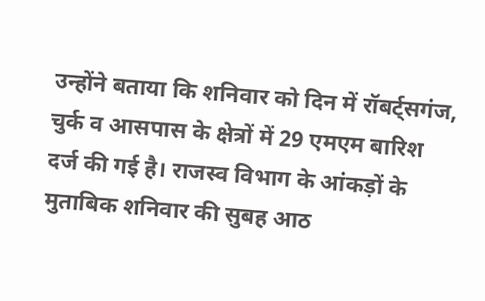उन्होंने बताया कि शनिवार को दिन में रॉबर्ट्सगंज, चुर्क व आसपास के क्षेत्रों में 29 एमएम बारिश दर्ज की गई है। राजस्व विभाग के आंकड़ों के मुताबिक शनिवार की सुबह आठ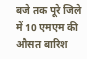बजे तक पूरे जिले में 10 एमएम की औसत बारिश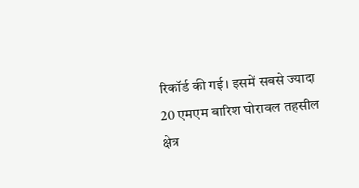रिकॉर्ड की गई। इसमें सबसे ज्यादा 20 एमएम बारिश घोरावल तहसील क्षेत्र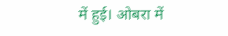में हुई। ओबरा में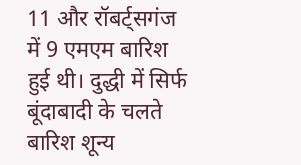11 और रॉबर्ट्सगंज में 9 एमएम बारिश हुई थी। दुद्धी में सिर्फ बूंदाबादी के चलते बारिश शून्य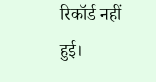रिकॉर्ड नहीं हुई।